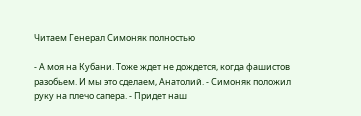Читаем Генерал Симоняк полностью

- А моя на Кубани. Тоже ждет не дождется, когда фашистов разобьем. И мы это сделаем, Анатолий. - Симоняк положил руку на плечо сапера. - Придет наш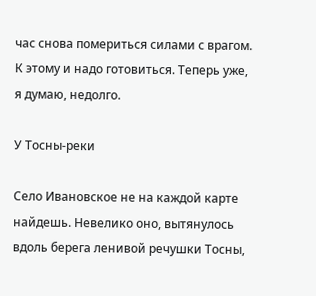час снова помериться силами с врагом. К этому и надо готовиться. Теперь уже, я думаю, недолго.

У Тосны-реки

Село Ивановское не на каждой карте найдешь. Невелико оно, вытянулось вдоль берега ленивой речушки Тосны,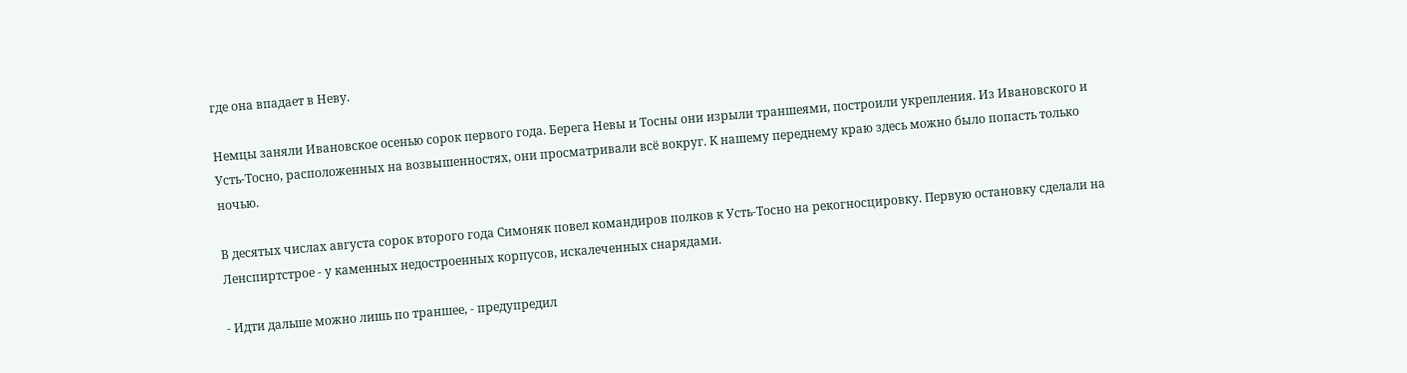где она впадает в Неву.

Немцы заняли Ивановское осенью сорок первого года. Берега Невы и Тосны они изрыли траншеями, построили укрепления. Из Ивановского и Усть-Тосно, расположенных на возвышенностях, они просматривали всё вокруг. К нашему переднему краю здесь можно было попасть только ночью.

В десятых числах августа сорок второго года Симоняк повел командиров полков к Усть-Тосно на рекогносцировку. Первую остановку сделали на Ленспиртстрое - у каменных недостроенных корпусов, искалеченных снарядами.

- Идти дальше можно лишь по траншее, - предупредил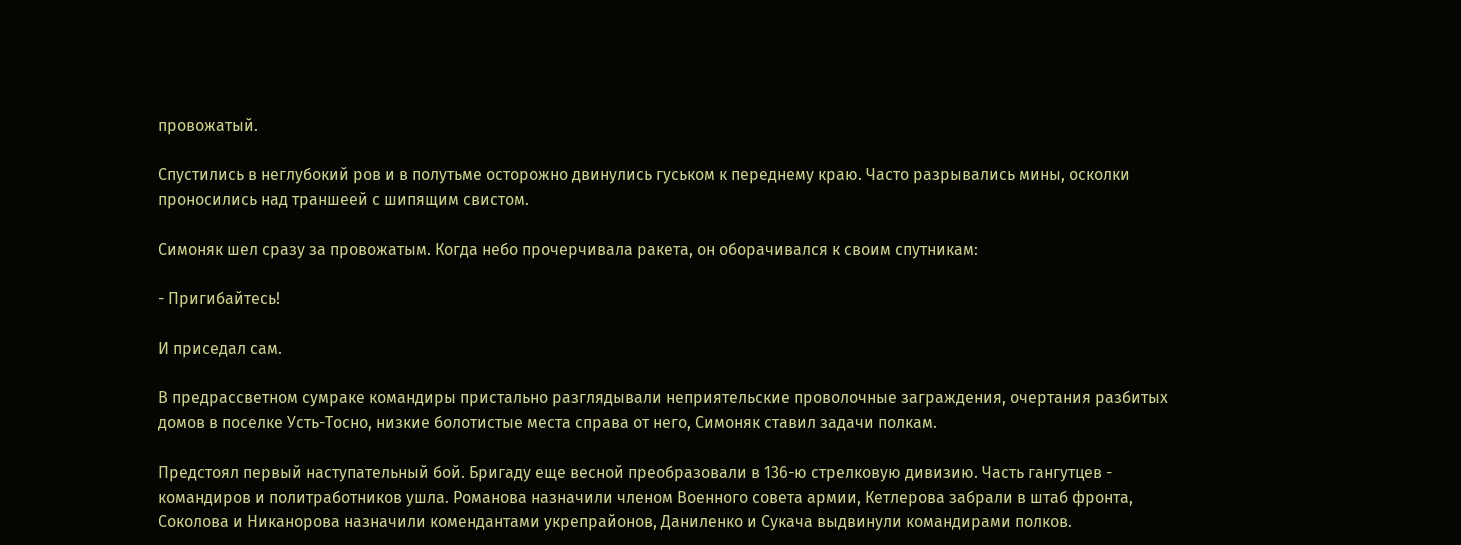провожатый.

Спустились в неглубокий ров и в полутьме осторожно двинулись гуськом к переднему краю. Часто разрывались мины, осколки проносились над траншеей с шипящим свистом.

Симоняк шел сразу за провожатым. Когда небо прочерчивала ракета, он оборачивался к своим спутникам:

- Пригибайтесь!

И приседал сам.

В предрассветном сумраке командиры пристально разглядывали неприятельские проволочные заграждения, очертания разбитых домов в поселке Усть-Тосно, низкие болотистые места справа от него, Симоняк ставил задачи полкам.

Предстоял первый наступательный бой. Бригаду еще весной преобразовали в 136-ю стрелковую дивизию. Часть гангутцев - командиров и политработников ушла. Романова назначили членом Военного совета армии, Кетлерова забрали в штаб фронта, Соколова и Никанорова назначили комендантами укрепрайонов, Даниленко и Сукача выдвинули командирами полков.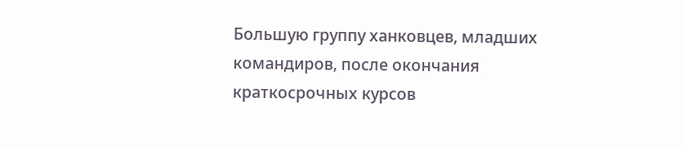Большую группу ханковцев, младших командиров, после окончания краткосрочных курсов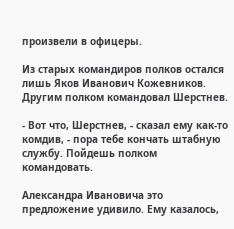произвели в офицеры.

Из старых командиров полков остался лишь Яков Иванович Кожевников. Другим полком командовал Шерстнев.

- Вот что, Шерстнев, - сказал ему как-то комдив, - пора тебе кончать штабную службу. Пойдешь полком командовать.

Александра Ивановича это предложение удивило. Ему казалось,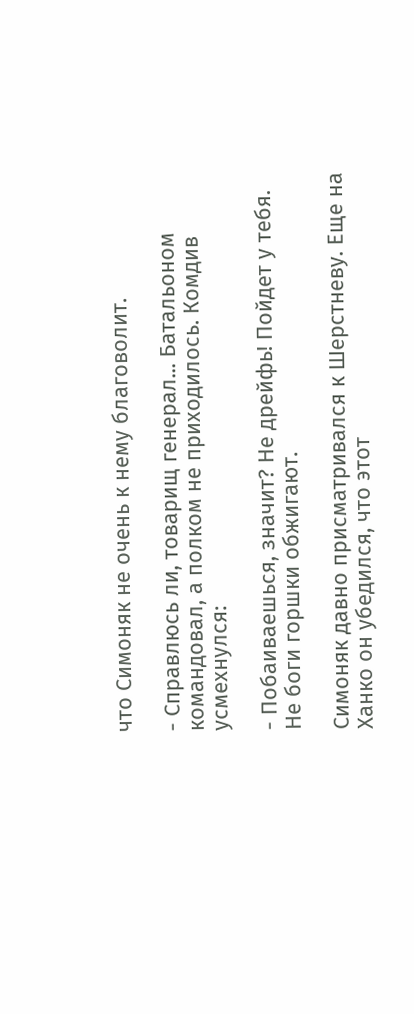что Симоняк не очень к нему благоволит.

- Справлюсь ли, товарищ генерал... Батальоном командовал, а полком не приходилось. Комдив усмехнулся:

- Побаиваешься, значит? Не дрейфь! Пойдет у тебя. Не боги горшки обжигают.

Симоняк давно присматривался к Шерстневу. Еще на Ханко он убедился, что этот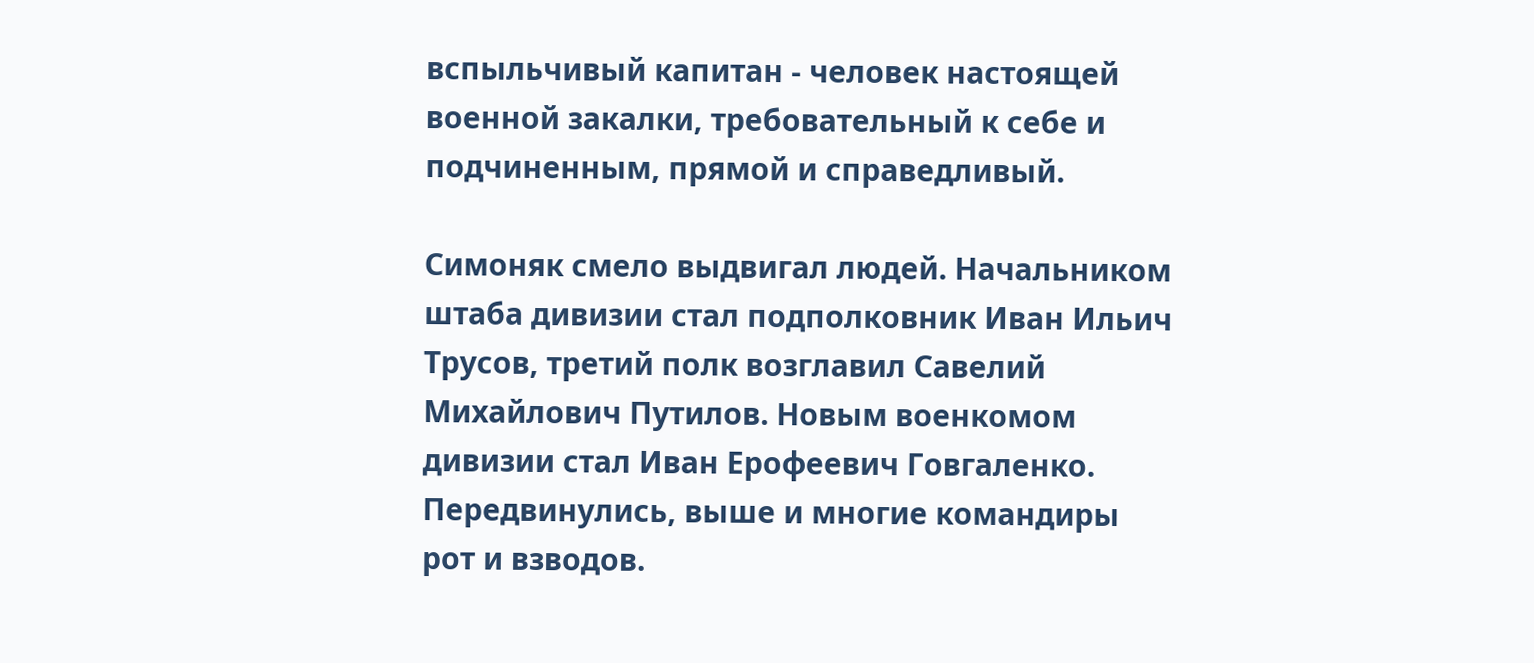вспыльчивый капитан - человек настоящей военной закалки, требовательный к себе и подчиненным, прямой и справедливый.

Симоняк смело выдвигал людей. Начальником штаба дивизии стал подполковник Иван Ильич Трусов, третий полк возглавил Савелий Михайлович Путилов. Новым военкомом дивизии стал Иван Ерофеевич Говгаленко. Передвинулись, выше и многие командиры рот и взводов.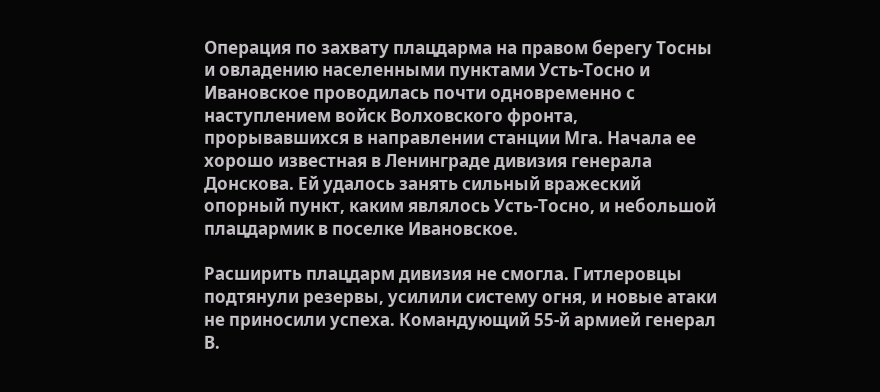Операция по захвату плацдарма на правом берегу Тосны и овладению населенными пунктами Усть-Тосно и Ивановское проводилась почти одновременно с наступлением войск Волховского фронта, прорывавшихся в направлении станции Мга. Начала ее хорошо известная в Ленинграде дивизия генерала Донскова. Ей удалось занять сильный вражеский опорный пункт, каким являлось Усть-Тосно, и небольшой плацдармик в поселке Ивановское.

Расширить плацдарм дивизия не смогла. Гитлеровцы подтянули резервы, усилили систему огня, и новые атаки не приносили успеха. Командующий 55-й армией генерал В.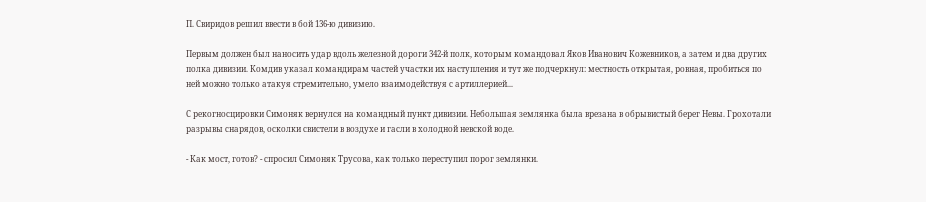П. Свиридов решил ввести в бой 136-ю дивизию.

Первым должен был наносить удар вдоль железной дороги 342-й полк, которым командовал Яков Иванович Кожевников, а затем и два других полка дивизии. Комдив указал командирам частей участки их наступления и тут же подчеркнул: местность открытая, ровная, пробиться по ней можно только атакуя стремительно, умело взаимодействуя с артиллерией...

С рекогносцировки Симоняк вернулся на командный пункт дивизии. Небольшая землянка была врезана в обрывистый берег Невы. Грохотали разрывы снарядов, осколки свистели в воздухе и гасли в холодной невской воде.

- Как мост, готов? - спросил Симоняк Трусова, как только переступил порог землянки.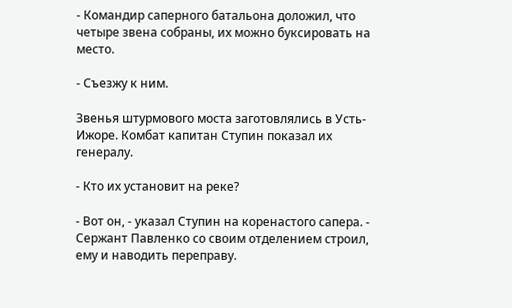- Командир саперного батальона доложил, что четыре звена собраны, их можно буксировать на место.

- Съезжу к ним.

Звенья штурмового моста заготовлялись в Усть-Ижоре. Комбат капитан Ступин показал их генералу.

- Кто их установит на реке?

- Вот он, - указал Ступин на коренастого сапера. - Сержант Павленко со своим отделением строил, ему и наводить переправу.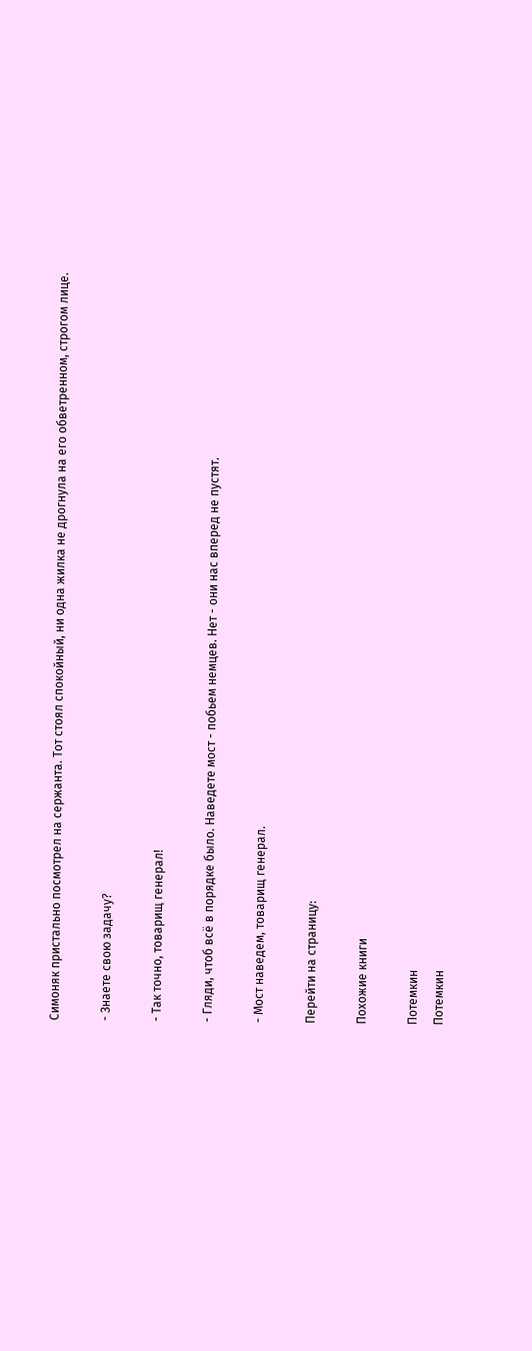Симоняк пристально посмотрел на сержанта. Тот стоял спокойный, ни одна жилка не дрогнула на его обветренном, строгом лице.

- Знаете свою задачу?

- Так точно, товарищ генерал!

- Гляди, чтоб всё в порядке было. Наведете мост - побьем немцев. Нет - они нас вперед не пустят.

- Мост наведем, товарищ генерал.

Перейти на страницу:

Похожие книги

Потемкин
Потемкин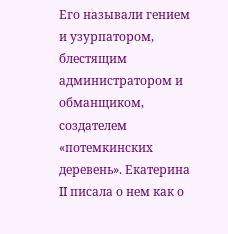Его называли гением и узурпатором, блестящим администратором и обманщиком, создателем «потемкинских деревень». Екатерина II писала о нем как о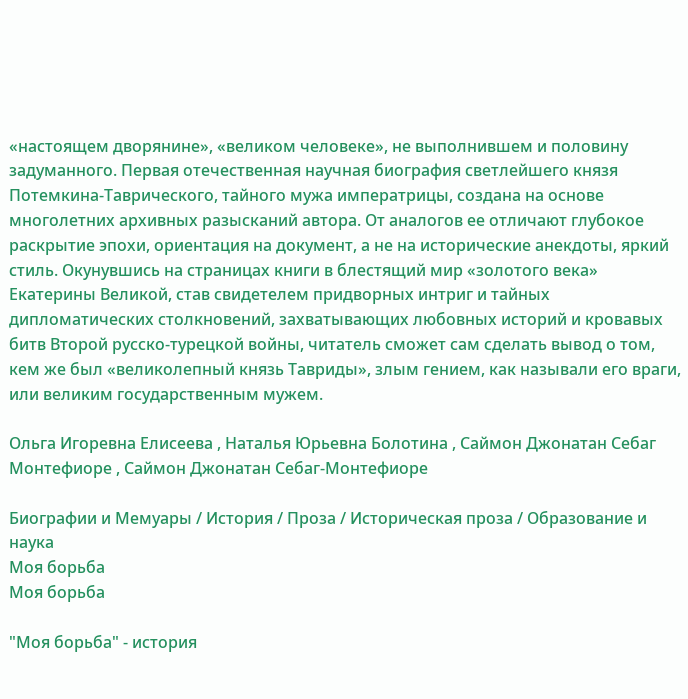«настоящем дворянине», «великом человеке», не выполнившем и половину задуманного. Первая отечественная научная биография светлейшего князя Потемкина-Таврического, тайного мужа императрицы, создана на основе многолетних архивных разысканий автора. От аналогов ее отличают глубокое раскрытие эпохи, ориентация на документ, а не на исторические анекдоты, яркий стиль. Окунувшись на страницах книги в блестящий мир «золотого века» Екатерины Великой, став свидетелем придворных интриг и тайных дипломатических столкновений, захватывающих любовных историй и кровавых битв Второй русско-турецкой войны, читатель сможет сам сделать вывод о том, кем же был «великолепный князь Тавриды», злым гением, как называли его враги, или великим государственным мужем.

Ольга Игоревна Елисеева , Наталья Юрьевна Болотина , Саймон Джонатан Себаг Монтефиоре , Саймон Джонатан Себаг-Монтефиоре

Биографии и Мемуары / История / Проза / Историческая проза / Образование и наука
Моя борьба
Моя борьба

"Моя борьба" - история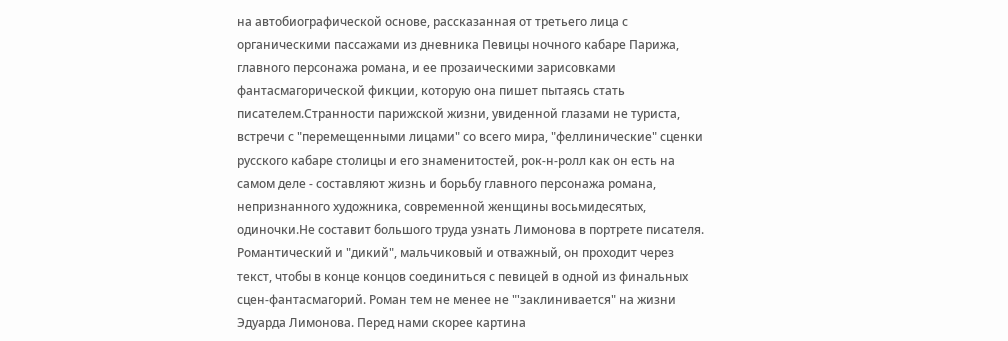на автобиографической основе, рассказанная от третьего лица с органическими пассажами из дневника Певицы ночного кабаре Парижа, главного персонажа романа, и ее прозаическими зарисовками фантасмагорической фикции, которую она пишет пытаясь стать писателем.Странности парижской жизни, увиденной глазами не туриста, встречи с "перемещенными лицами" со всего мира, "феллинические" сценки русского кабаре столицы и его знаменитостей, рок-н-ролл как он есть на самом деле - составляют жизнь и борьбу главного персонажа романа, непризнанного художника, современной женщины восьмидесятых, одиночки.Не составит большого труда узнать Лимонова в портрете писателя. Романтический и "дикий", мальчиковый и отважный, он проходит через текст, чтобы в конце концов соединиться с певицей в одной из финальных сцен-фантасмагорий. Роман тем не менее не "'заклинивается" на жизни Эдуарда Лимонова. Перед нами скорее картина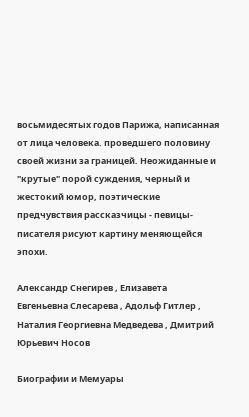восьмидесятых годов Парижа, написанная от лица человека. проведшего половину своей жизни за границей. Неожиданные и "крутые" порой суждения, черный и жестокий юмор, поэтические предчувствия рассказчицы - певицы-писателя рисуют картину меняющейся эпохи.

Александр Снегирев , Елизавета Евгеньевна Слесарева , Адольф Гитлер , Наталия Георгиевна Медведева , Дмитрий Юрьевич Носов

Биографии и Мемуары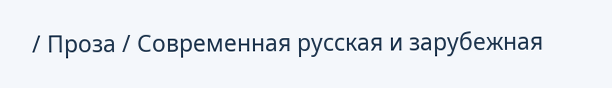/ Проза / Современная русская и зарубежная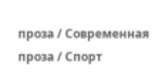проза / Современная проза / Спорт